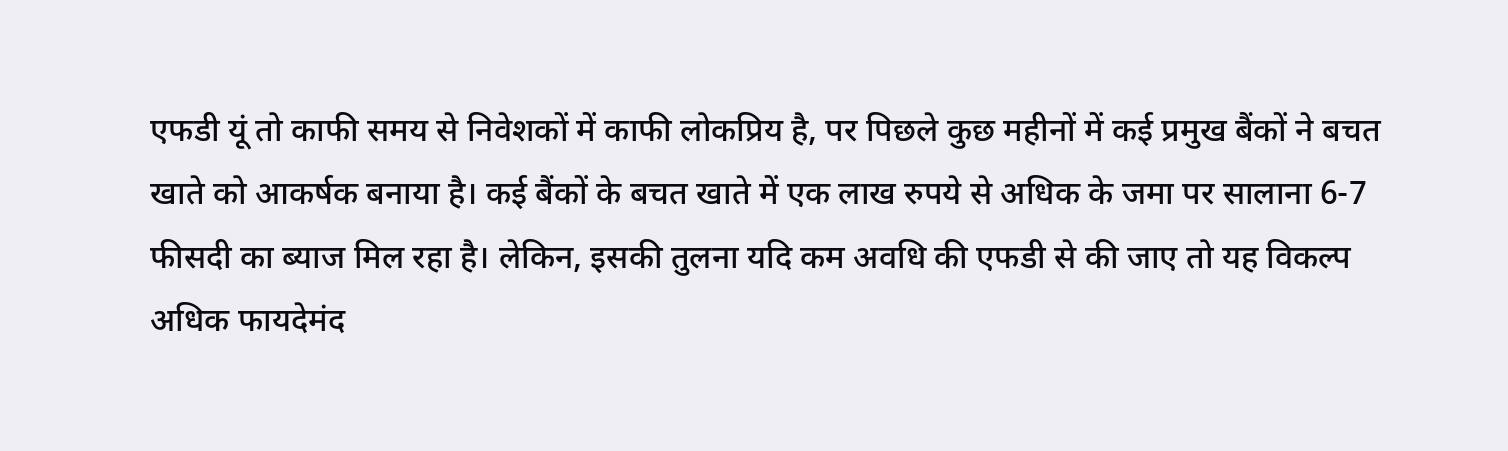एफडी यूं तो काफी समय से निवेशकों में काफी लोकप्रिय है, पर पिछले कुछ महीनों में कई प्रमुख बैंकों ने बचत खाते को आकर्षक बनाया है। कई बैंकों के बचत खाते में एक लाख रुपये से अधिक के जमा पर सालाना 6-7 फीसदी का ब्याज मिल रहा है। लेकिन, इसकी तुलना यदि कम अवधि की एफडी से की जाए तो यह विकल्प अधिक फायदेमंद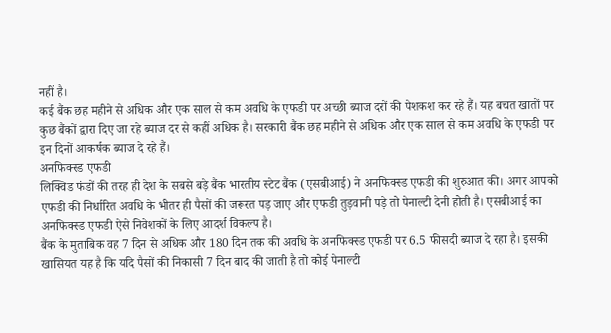नहीं है।
कई बैंक छह महीने से अधिक और एक साल से कम अवधि के एफडी पर अच्छी ब्याज दरों की पेशकश कर रहे हैं। यह बचत खातों पर कुछ बैंकों द्वारा दिए जा रहे ब्याज दर से कहीं अधिक है। सरकारी बैंक छह महीने से अधिक और एक साल से कम अवधि के एफडी पर इन दिनों आकर्षक ब्याज दे रहे हैं।
अनफिक्स्ड एफडी
लिक्विड फंडों की तरह ही देश के सबसे बड़े बैंक भारतीय स्टेट बैंक (एसबीआई) ने अनफिक्स्ड एफडी की शुरुआत की। अगर आपको एफडी की निर्धारित अवधि के भीतर ही पैसों की जरूरत पड़ जाए और एफडी तुड़वानी पड़े तो पेनाल्टी देनी होती है। एसबीआई का अनफिक्स्ड एफडी ऐसे निवेशकों के लिए आदर्श विकल्प है।
बैंक के मुताबिक वह 7 दिन से अधिक और 180 दिन तक की अवधि के अनफिक्स्ड एफडी पर 6.5 फीसदी ब्याज दे रहा है। इसकी खासियत यह है कि यदि पैसों की निकासी 7 दिन बाद की जाती है तो कोई पेनाल्टी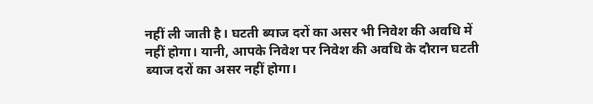नहीं ली जाती है। घटती ब्याज दरों का असर भी निवेश की अवधि में नहीं होगा। यानी, आपके निवेश पर निवेश की अवधि के दौरान घटती ब्याज दरों का असर नहीं होगा।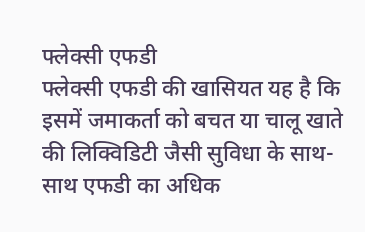फ्लेक्सी एफडी
फ्लेक्सी एफडी की खासियत यह है कि इसमें जमाकर्ता को बचत या चालू खाते की लिक्विडिटी जैसी सुविधा के साथ-साथ एफडी का अधिक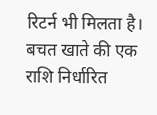रिटर्न भी मिलता है। बचत खाते की एक राशि निर्धारित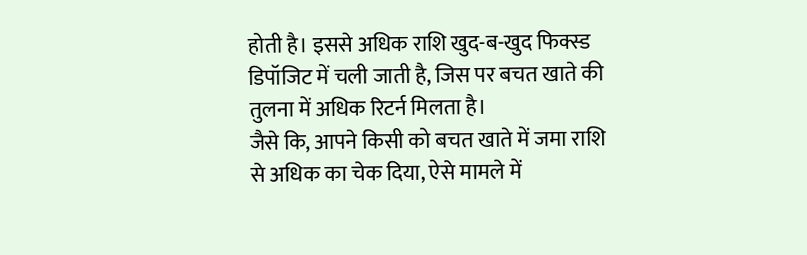होती है। इससे अधिक राशि खुद-ब-खुद फिक्स्ड डिपॉजिट में चली जाती है, जिस पर बचत खाते की तुलना में अधिक रिटर्न मिलता है।
जैसे कि, आपने किसी को बचत खाते में जमा राशि से अधिक का चेक दिया, ऐसे मामले में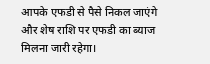आपके एफडी से पैसे निकल जाएंगे और शेष राशि पर एफडी का ब्याज मिलना जारी रहेगा।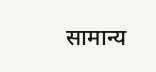सामान्य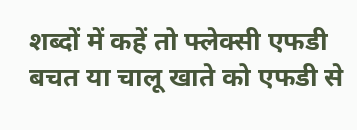शब्दों में कहें तो फ्लेक्सी एफडी बचत या चालू खाते को एफडी से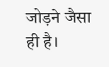जोड़ने जैसा ही है।